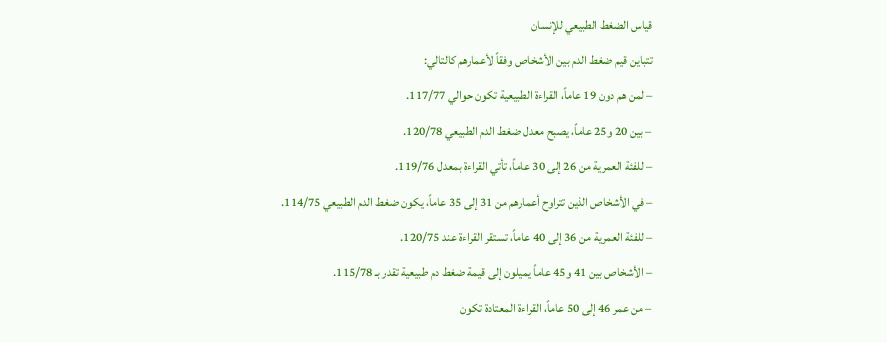قياس الضغط الطبيعي للإنسان
تتباين قيم ضغط الدم بين الأشخاص وفقاً لأعمارهم كالتالي:
– لمن هم دون 19 عاماً، القراءة الطبيعية تكون حوالي 117/77.
– بين 20 و25 عاماً، يصبح معدل ضغط الدم الطبيعي 120/78.
– للفئة العمرية من 26 إلى 30 عاماً، تأتي القراءة بمعدل 119/76.
– في الأشخاص الذين تتراوح أعمارهم من 31 إلى 35 عاماً، يكون ضغط الدم الطبيعي 114/75.
– للفئة العمرية من 36 إلى 40 عاماً، تستقر القراءة عند 120/75.
– الأشخاص بين 41 و45 عاماً يميلون إلى قيمة ضغط دم طبيعية تقدر بـ 115/78.
– من عمر 46 إلى 50 عاماً، القراءة المعتادة تكون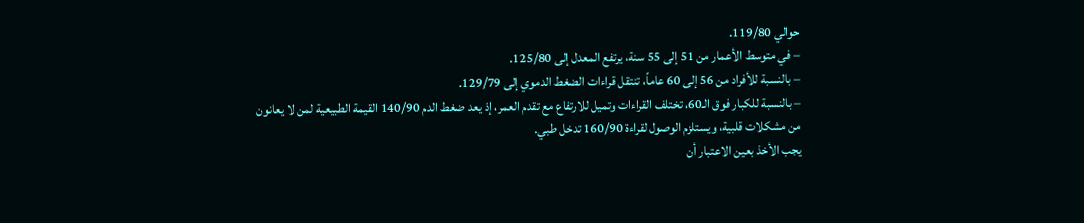حوالي 119/80.
– في متوسط الأعمار من 51 إلى 55 سنة، يرتفع المعدل إلى 125/80.
– بالنسبة للأفراد من 56 إلى 60 عاماً، تنتقل قراءات الضغط الدموي إلى 129/79.
– بالنسبة للكبار فوق الـ60، تختلف القراءات وتميل للارتفاع مع تقدم العمر، إذ يعد ضغط الدم 140/90 القيمة الطبيعية لمن لا يعانون من مشكلات قلبية، ويستلزم الوصول لقراءة 160/90 تدخل طبي.
يجب الأخذ بعين الاعتبار أن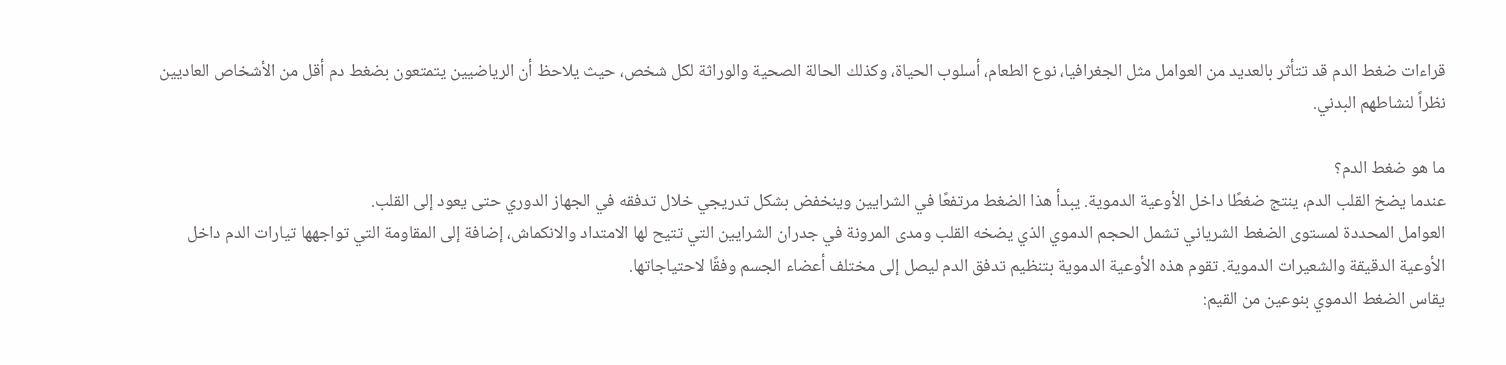قراءات ضغط الدم قد تتأثر بالعديد من العوامل مثل الجغرافيا، نوع الطعام، أسلوب الحياة، وكذلك الحالة الصحية والوراثة لكل شخص، حيث يلاحظ أن الرياضيين يتمتعون بضغط دم أقل من الأشخاص العاديين نظراً لنشاطهم البدني.

ما هو ضغط الدم؟
عندما يضخ القلب الدم، ينتج ضغطًا داخل الأوعية الدموية. يبدأ هذا الضغط مرتفعًا في الشرايين وينخفض بشكل تدريجي خلال تدفقه في الجهاز الدوري حتى يعود إلى القلب.
العوامل المحددة لمستوى الضغط الشرياني تشمل الحجم الدموي الذي يضخه القلب ومدى المرونة في جدران الشرايين التي تتيح لها الامتداد والانكماش، إضافة إلى المقاومة التي تواجهها تيارات الدم داخل الأوعية الدقيقة والشعيرات الدموية. تقوم هذه الأوعية الدموية بتنظيم تدفق الدم ليصل إلى مختلف أعضاء الجسم وفقًا لاحتياجاتها.
يقاس الضغط الدموي بنوعين من القيم: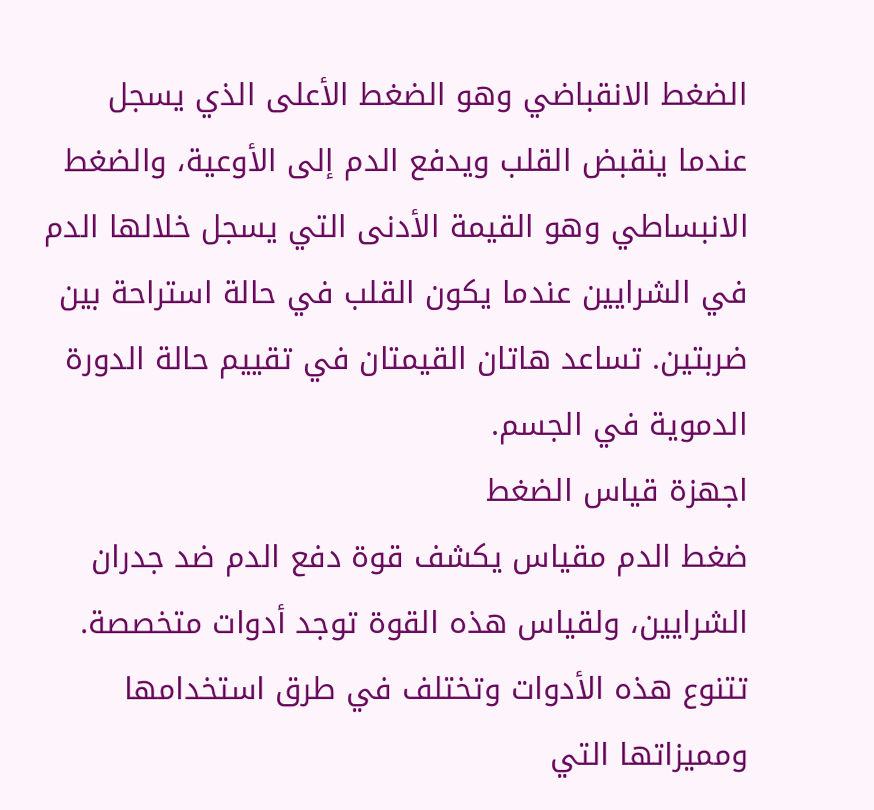الضغط الانقباضي وهو الضغط الأعلى الذي يسجل عندما ينقبض القلب ويدفع الدم إلى الأوعية، والضغط الانبساطي وهو القيمة الأدنى التي يسجل خلالها الدم في الشرايين عندما يكون القلب في حالة استراحة بين ضربتين. تساعد هاتان القيمتان في تقييم حالة الدورة الدموية في الجسم.
اجهزة قياس الضغط
ضغط الدم مقياس يكشف قوة دفع الدم ضد جدران الشرايين، ولقياس هذه القوة توجد أدوات متخصصة.
تتنوع هذه الأدوات وتختلف في طرق استخدامها ومميزاتها التي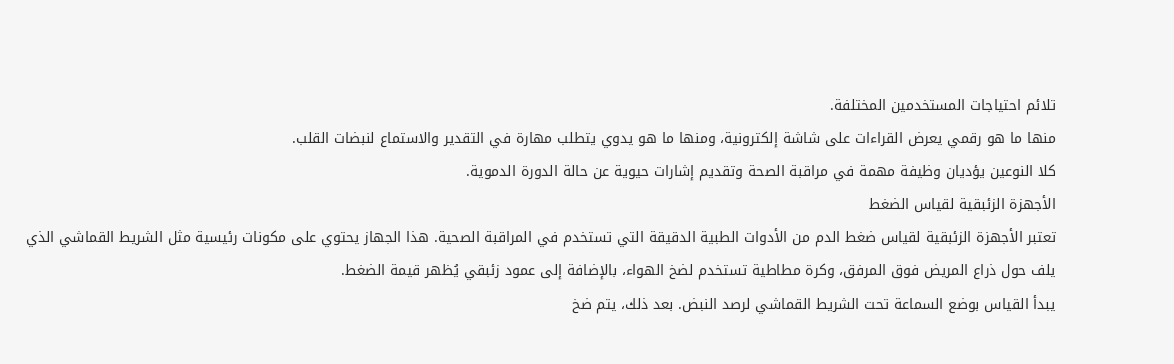تلائم احتياجات المستخدمين المختلفة.
منها ما هو رقمي يعرض القراءات على شاشة إلكترونية، ومنها ما هو يدوي يتطلب مهارة في التقدير والاستماع لنبضات القلب.
كلا النوعين يؤديان وظيفة مهمة في مراقبة الصحة وتقديم إشارات حيوية عن حالة الدورة الدموية.
الأجهزة الزئبقية لقياس الضغط
تعتبر الأجهزة الزئبقية لقياس ضغط الدم من الأدوات الطبية الدقيقة التي تستخدم في المراقبة الصحية. هذا الجهاز يحتوي على مكونات رئيسية مثل الشريط القماشي الذي يلف حول ذراع المريض فوق المرفق، وكرة مطاطية تستخدم لضخ الهواء، بالإضافة إلى عمود زئبقي يُظهر قيمة الضغط.
يبدأ القياس بوضع السماعة تحت الشريط القماشي لرصد النبض. بعد ذلك، يتم ضخ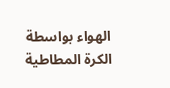الهواء بواسطة الكرة المطاطية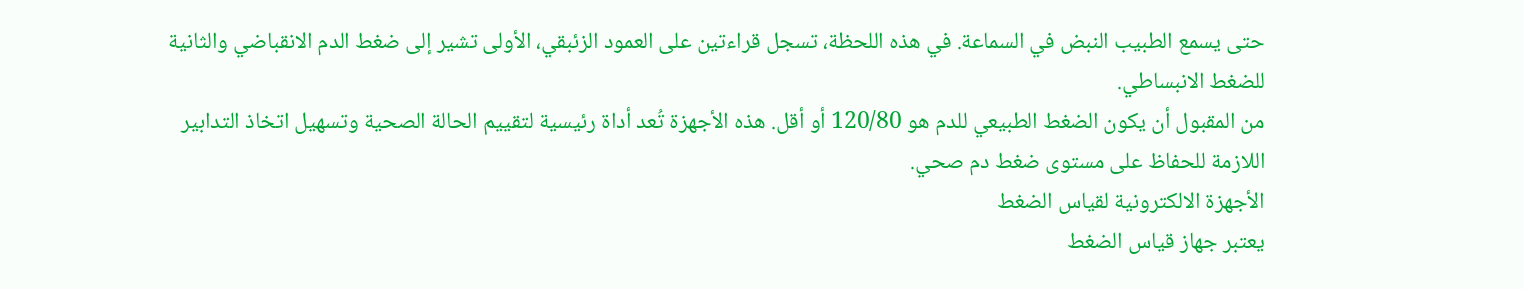حتى يسمع الطبيب النبض في السماعة. في هذه اللحظة، تسجل قراءتين على العمود الزئبقي، الأولى تشير إلى ضغط الدم الانقباضي والثانية للضغط الانبساطي.
من المقبول أن يكون الضغط الطبيعي للدم هو 120/80 أو أقل. هذه الأجهزة تُعد أداة رئيسية لتقييم الحالة الصحية وتسهيل اتخاذ التدابير اللازمة للحفاظ على مستوى ضغط دم صحي.
الأجهزة الالكترونية لقياس الضغط
يعتبر جهاز قياس الضغط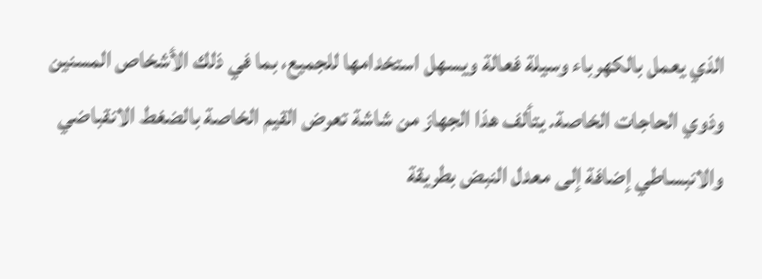الذي يعمل بالكهرباء وسيلة فعالة ويسهل استخدامها للجميع، بما في ذلك الأشخاص المسنين وذوي الحاجات الخاصة. يتألف هذا الجهاز من شاشة تعرض القيم الخاصة بالضغط الانقباضي والانبساطي إضافة إلى معدل النبض بطريقة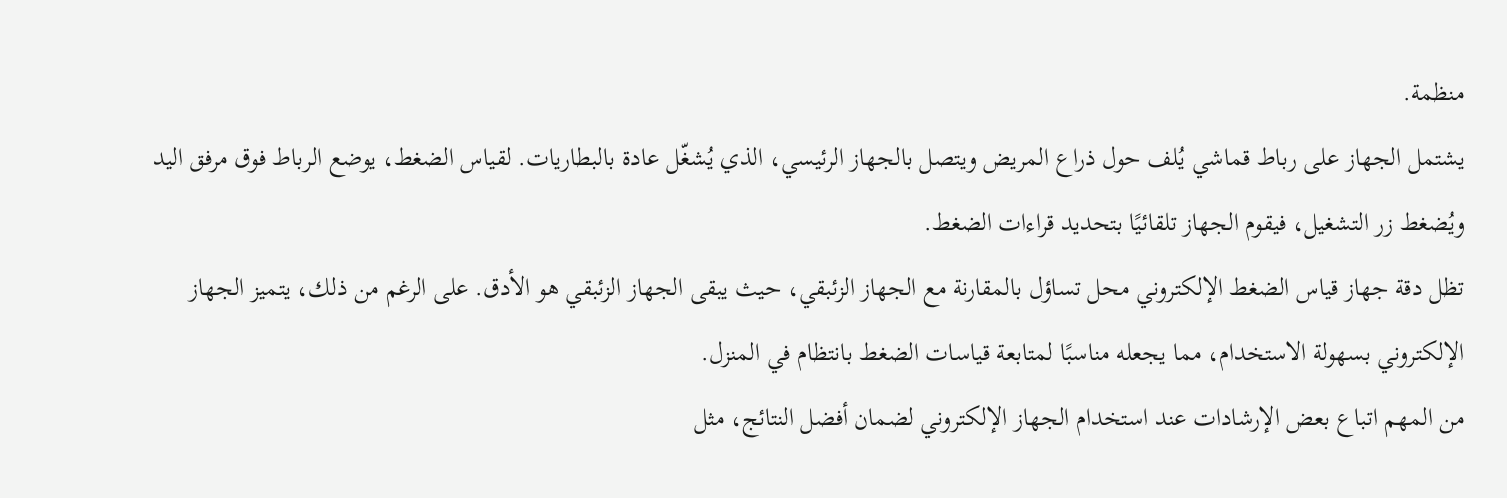منظمة.
يشتمل الجهاز على رباط قماشي يُلف حول ذراع المريض ويتصل بالجهاز الرئيسي، الذي يُشغّل عادة بالبطاريات. لقياس الضغط، يوضع الرباط فوق مرفق اليد ويُضغط زر التشغيل، فيقوم الجهاز تلقائيًا بتحديد قراءات الضغط.
تظل دقة جهاز قياس الضغط الإلكتروني محل تساؤل بالمقارنة مع الجهاز الزئبقي، حيث يبقى الجهاز الزئبقي هو الأدق. على الرغم من ذلك، يتميز الجهاز الإلكتروني بسهولة الاستخدام، مما يجعله مناسبًا لمتابعة قياسات الضغط بانتظام في المنزل.
من المهم اتباع بعض الإرشادات عند استخدام الجهاز الإلكتروني لضمان أفضل النتائج، مثل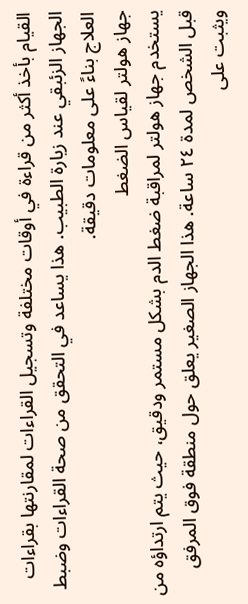القيام بأخذ أكثر من قراءة في أوقات مختلفة وتسجيل القراءات لمقارنتها بقراءات الجهاز الزئبقي عند زيارة الطبيب. هذا يساعد في التحقق من صحة القراءات وضبط العلاج بناءً على معلومات دقيقة.
جهاز هولتر لقياس الضغط
يستخدم جهاز هولتر لمراقبة ضغط الدم بشكل مستمر ودقيق، حيث يتم ارتداؤه من قبل الشخص لمدة ٢٤ ساعة. هذا الجهاز الصغير يعلق حول منطقة فوق المرفق ويثبت على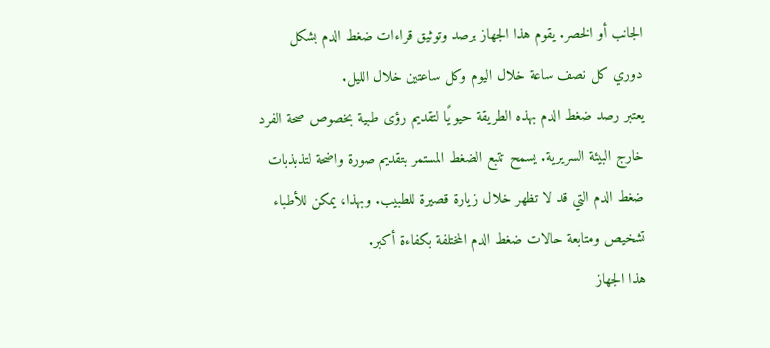الجانب أو الخصر. يقوم هذا الجهاز برصد وتوثيق قراءات ضغط الدم بشكل دوري كل نصف ساعة خلال اليوم وكل ساعتين خلال الليل.
يعتبر رصد ضغط الدم بهذه الطريقة حيويًا لتقديم رؤى طبية بخصوص صحة الفرد خارج البيئة السريرية. يسمح تتبع الضغط المستمر بتقديم صورة واضحة لتذبذبات ضغط الدم التي قد لا تظهر خلال زيارة قصيرة للطبيب. وبهذا، يمكن للأطباء تشخيص ومتابعة حالات ضغط الدم المختلفة بكفاءة أكبر.
هذا الجهاز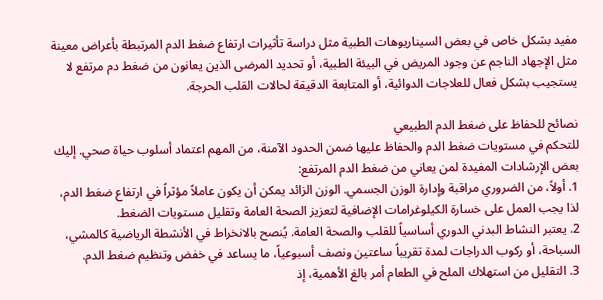مفيد بشكل خاص في بعض السيناريوهات الطبية مثل دراسة تأثيرات ارتفاع ضغط الدم المرتبطة بأعراض معينة مثل الإجهاد الناجم عن وجود المريض في البيئة الطبية، أو تحديد المرضى الذين يعانون من ضغط دم مرتفع لا يستجيب بشكل فعال للعلاجات الدوائية، أو المتابعة الدقيقة لحالات القلب الحرجة.

نصائح للحفاظ على ضغط الدم الطبيعي
للتحكم في مستويات ضغط الدم والحفاظ عليها ضمن الحدود الآمنة، من المهم اعتماد أسلوب حياة صحي. إليك بعض الإرشادات المفيدة لمن يعاني من ضغط الدم المرتفع:
1. أولاً، من الضروري مراقبة وإدارة الوزن الجسمي. الوزن الزائد يمكن أن يكون عاملاً مؤثراً في ارتفاع ضغط الدم، لذا يجب العمل على خسارة الكيلوغرامات الإضافية لتعزيز الصحة العامة وتقليل مستويات الضغط.
2. يعتبر النشاط البدني الدوري أساسياً للقلب والصحة العامة. يُنصح بالانخراط في الأنشطة الرياضية كالمشي، السباحة، أو ركوب الدراجات لمدة تقريباً ساعتين ونصف أسبوعياً، ما يساعد في خفض وتنظيم ضغط الدم.
3. التقليل من استهلاك الملح في الطعام أمر بالغ الأهمية، إذ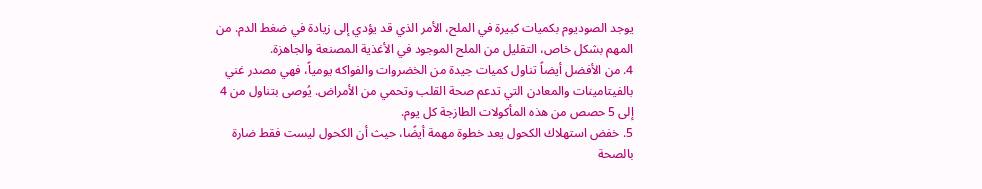يوجد الصوديوم بكميات كبيرة في الملح، الأمر الذي قد يؤدي إلى زيادة في ضغط الدم. من المهم بشكل خاص، التقليل من الملح الموجود في الأغذية المصنعة والجاهزة.
4. من الأفضل أيضاً تناول كميات جيدة من الخضروات والفواكه يومياً، فهي مصدر غني بالفيتامينات والمعادن التي تدعم صحة القلب وتحمي من الأمراض. يُوصى بتناول من 4 إلى 5 حصص من هذه المأكولات الطازجة كل يوم.
5. خفض استهلاك الكحول يعد خطوة مهمة أيضًا، حيث أن الكحول ليست فقط ضارة بالصحة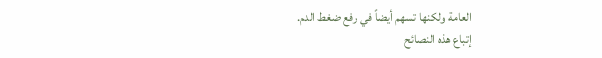العامة ولكنها تسهم أيضاً في رفع ضغط الدم.
إتباع هذه النصائح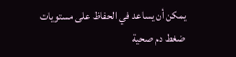يمكن أن يساعد في الحفاظ على مستويات ضغط دم صحية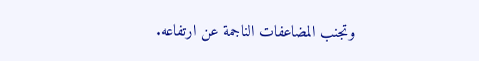وتجنب المضاعفات الناجمة عن ارتفاعه.